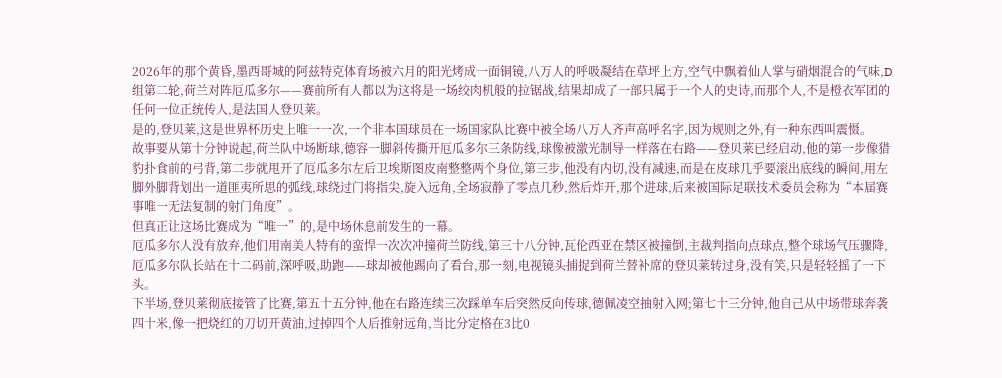2026年的那个黄昏,墨西哥城的阿兹特克体育场被六月的阳光烤成一面铜镜,八万人的呼吸凝结在草坪上方,空气中飘着仙人掌与硝烟混合的气味,D组第二轮,荷兰对阵厄瓜多尔——赛前所有人都以为这将是一场绞肉机般的拉锯战,结果却成了一部只属于一个人的史诗,而那个人,不是橙衣军团的任何一位正统传人,是法国人登贝莱。
是的,登贝莱,这是世界杯历史上唯一一次,一个非本国球员在一场国家队比赛中被全场八万人齐声高呼名字,因为规则之外,有一种东西叫震慑。
故事要从第十分钟说起,荷兰队中场断球,德容一脚斜传撕开厄瓜多尔三条防线,球像被激光制导一样落在右路——登贝莱已经启动,他的第一步像猎豹扑食前的弓背,第二步就甩开了厄瓜多尔左后卫埃斯图皮南整整两个身位,第三步,他没有内切,没有减速,而是在皮球几乎要滚出底线的瞬间,用左脚外脚背划出一道匪夷所思的弧线,球绕过门将指尖,旋入远角,全场寂静了零点几秒,然后炸开,那个进球,后来被国际足联技术委员会称为“本届赛事唯一无法复制的射门角度”。
但真正让这场比赛成为“唯一”的,是中场休息前发生的一幕。
厄瓜多尔人没有放弃,他们用南美人特有的蛮悍一次次冲撞荷兰防线,第三十八分钟,瓦伦西亚在禁区被撞倒,主裁判指向点球点,整个球场气压骤降,厄瓜多尔队长站在十二码前,深呼吸,助跑——球却被他踢向了看台,那一刻,电视镜头捕捉到荷兰替补席的登贝莱转过身,没有笑,只是轻轻摇了一下头。
下半场,登贝莱彻底接管了比赛,第五十五分钟,他在右路连续三次踩单车后突然反向传球,德佩凌空抽射入网;第七十三分钟,他自己从中场带球奔袭四十米,像一把烧红的刀切开黄油,过掉四个人后推射远角,当比分定格在3比0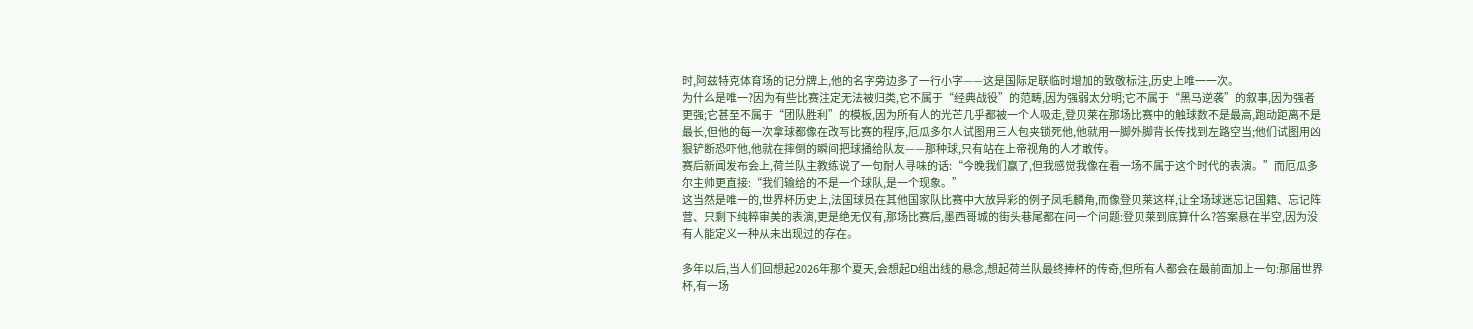时,阿兹特克体育场的记分牌上,他的名字旁边多了一行小字——这是国际足联临时增加的致敬标注,历史上唯一一次。
为什么是唯一?因为有些比赛注定无法被归类,它不属于“经典战役”的范畴,因为强弱太分明;它不属于“黑马逆袭”的叙事,因为强者更强;它甚至不属于“团队胜利”的模板,因为所有人的光芒几乎都被一个人吸走,登贝莱在那场比赛中的触球数不是最高,跑动距离不是最长,但他的每一次拿球都像在改写比赛的程序,厄瓜多尔人试图用三人包夹锁死他,他就用一脚外脚背长传找到左路空当;他们试图用凶狠铲断恐吓他,他就在摔倒的瞬间把球捅给队友——那种球,只有站在上帝视角的人才敢传。
赛后新闻发布会上,荷兰队主教练说了一句耐人寻味的话:“今晚我们赢了,但我感觉我像在看一场不属于这个时代的表演。”而厄瓜多尔主帅更直接:“我们输给的不是一个球队,是一个现象。”
这当然是唯一的,世界杯历史上,法国球员在其他国家队比赛中大放异彩的例子凤毛麟角,而像登贝莱这样,让全场球迷忘记国籍、忘记阵营、只剩下纯粹审美的表演,更是绝无仅有,那场比赛后,墨西哥城的街头巷尾都在问一个问题:登贝莱到底算什么?答案悬在半空,因为没有人能定义一种从未出现过的存在。

多年以后,当人们回想起2026年那个夏天,会想起D组出线的悬念,想起荷兰队最终捧杯的传奇,但所有人都会在最前面加上一句:那届世界杯,有一场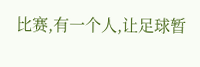比赛,有一个人,让足球暂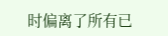时偏离了所有已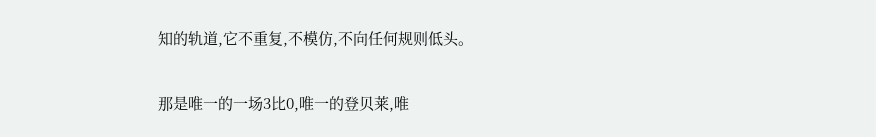知的轨道,它不重复,不模仿,不向任何规则低头。

那是唯一的一场3比0,唯一的登贝莱,唯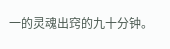一的灵魂出窍的九十分钟。